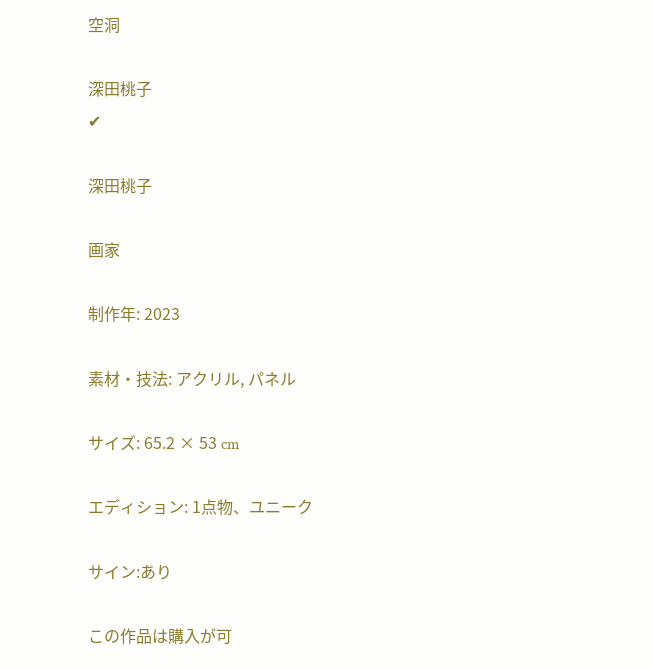空洞

深田桃子
✔

深田桃子

画家

制作年: 2023

素材・技法: アクリル, パネル

サイズ: 65.2 × 53 cm

エディション: 1点物、ユニーク

サイン:あり

この作品は購入が可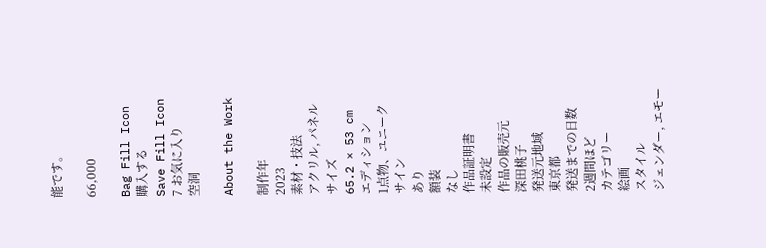能です。

66,000

Bag Fill Icon
購入する
Save Fill Icon
7 お気に入り
空洞

About the Work

制作年
2023
素材・技法
アクリル, パネル
サイズ
65.2 × 53 cm
エディション
1点物、ユニーク
サイン
あり
額装
なし
作品証明書
未設定
作品の販売元
深田桃子
発送元地域
東京都
発送までの日数
2週間ほど
カテゴリー
絵画
スタイル
ジェンダー, エモー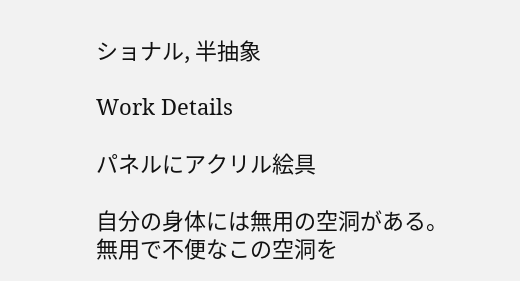ショナル, 半抽象

Work Details

パネルにアクリル絵具

自分の身体には無用の空洞がある。無用で不便なこの空洞を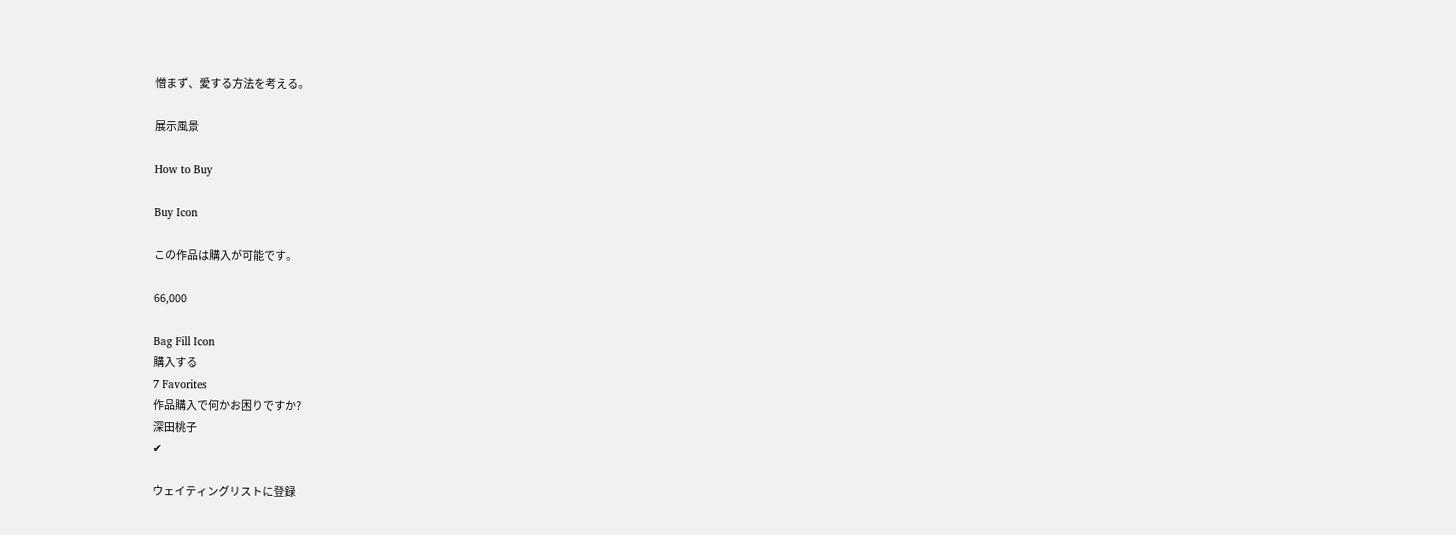憎まず、愛する方法を考える。

展示風景

How to Buy

Buy Icon

この作品は購入が可能です。

66,000

Bag Fill Icon
購入する
7 Favorites
作品購入で何かお困りですか?
深田桃子
✔

ウェイティングリストに登録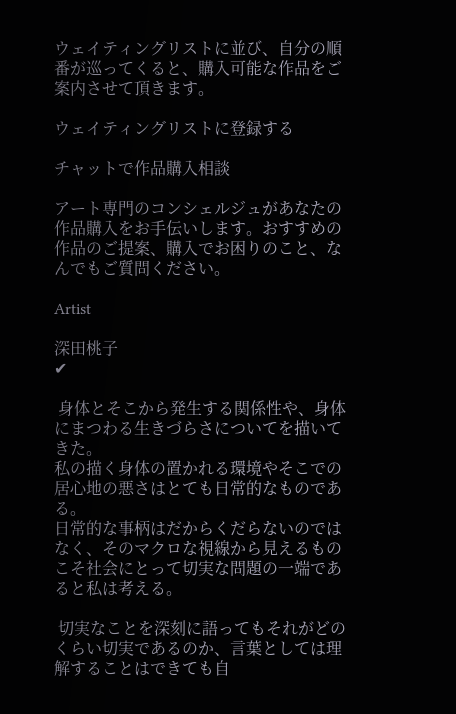ウェイティングリストに並び、自分の順番が巡ってくると、購入可能な作品をご案内させて頂きます。

ウェイティングリストに登録する

チャットで作品購入相談

アート専門のコンシェルジュがあなたの作品購入をお手伝いします。おすすめの作品のご提案、購入でお困りのこと、なんでもご質問ください。

Artist

深田桃子
✔

 身体とそこから発生する関係性や、身体にまつわる生きづらさについてを描いてきた。
私の描く身体の置かれる環境やそこでの居心地の悪さはとても日常的なものである。
日常的な事柄はだからくだらないのではなく、そのマクロな視線から見えるものこそ社会にとって切実な問題の一端であると私は考える。

 切実なことを深刻に語ってもそれがどのくらい切実であるのか、言葉としては理解することはできても自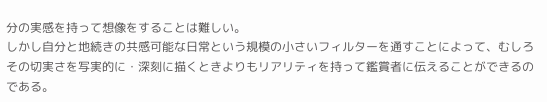分の実感を持って想像をすることは難しい。
しかし自分と地続きの共感可能な日常という規模の小さいフィルターを通すことによって、むしろその切実さを写実的に・深刻に描くときよりもリアリティを持って鑑賞者に伝えることができるのである。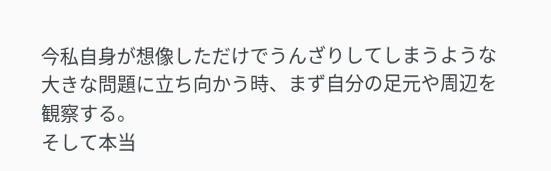今私自身が想像しただけでうんざりしてしまうような大きな問題に立ち向かう時、まず自分の足元や周辺を観察する。
そして本当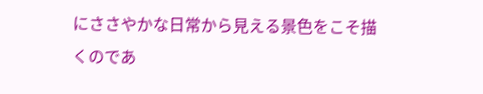にささやかな日常から見える景色をこそ描くのであ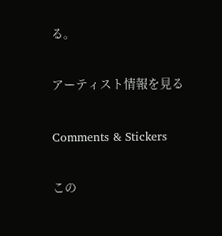る。

アーティスト情報を見る

Comments & Stickers

この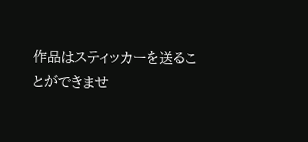作品はスティッカーを送ることができませ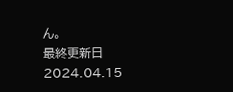ん。
最終更新日
2024.04.15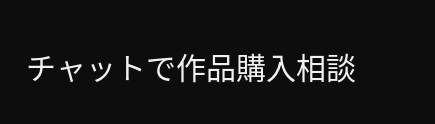チャットで作品購入相談